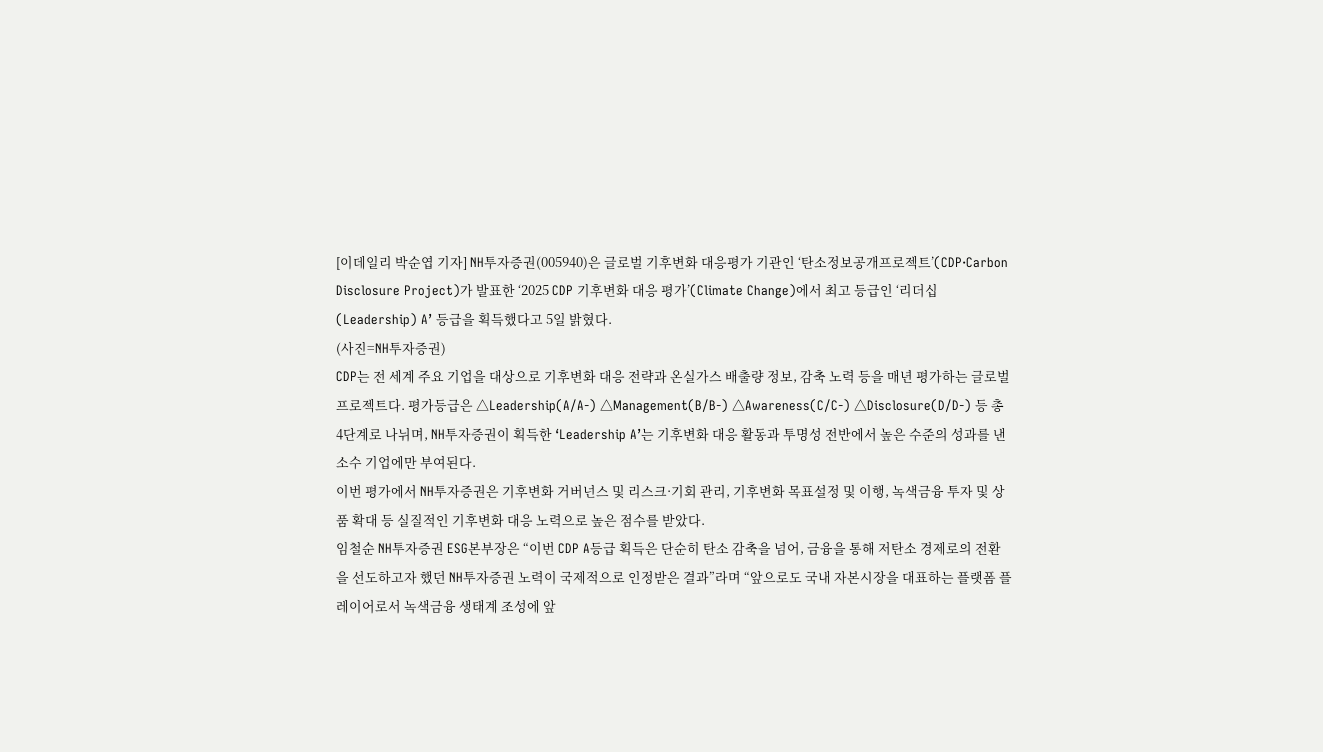[이데일리 박순엽 기자] NH투자증권(005940)은 글로벌 기후변화 대응평가 기관인 ‘탄소정보공개프로젝트’(CDP·Carbon Disclosure Project)가 발표한 ‘2025 CDP 기후변화 대응 평가’(Climate Change)에서 최고 등급인 ‘리더십(Leadership) A’ 등급을 획득했다고 5일 밝혔다.
(사진=NH투자증권)
CDP는 전 세계 주요 기업을 대상으로 기후변화 대응 전략과 온실가스 배출량 정보, 감축 노력 등을 매년 평가하는 글로벌 프로젝트다. 평가등급은 △Leadership(A/A-) △Management(B/B-) △Awareness(C/C-) △Disclosure(D/D-) 등 총 4단계로 나뉘며, NH투자증권이 획득한 ‘Leadership A’는 기후변화 대응 활동과 투명성 전반에서 높은 수준의 성과를 낸 소수 기업에만 부여된다.
이번 평가에서 NH투자증권은 기후변화 거버넌스 및 리스크·기회 관리, 기후변화 목표설정 및 이행, 녹색금융 투자 및 상품 확대 등 실질적인 기후변화 대응 노력으로 높은 점수를 받았다.
임철순 NH투자증권 ESG본부장은 “이번 CDP A등급 획득은 단순히 탄소 감축을 넘어, 금융을 통해 저탄소 경제로의 전환을 선도하고자 했던 NH투자증권 노력이 국제적으로 인정받은 결과”라며 “앞으로도 국내 자본시장을 대표하는 플랫폼 플레이어로서 녹색금융 생태계 조성에 앞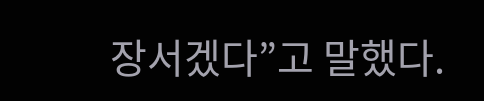장서겠다”고 말했다.